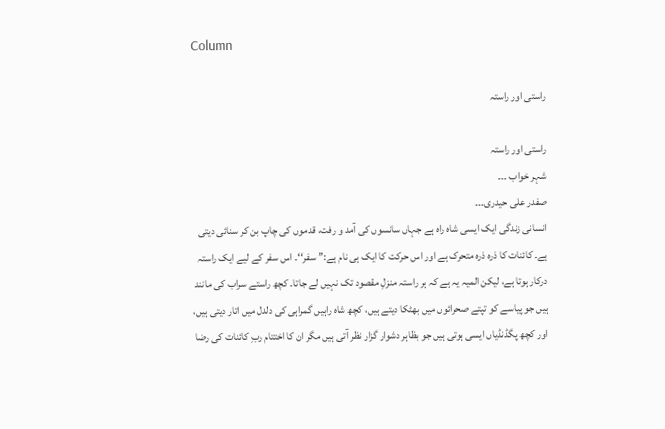Column

راستی اور راستہ

راستی اور راستہ
شہر خواب ۔۔۔
صفدر علی حیدری۔۔۔
انسانی زندگی ایک ایسی شاہ راہ ہے جہاں سانسوں کی آمد و رفت، قدموں کی چاپ بن کر سنائی دیتی ہے۔ کائنات کا ذرہ ذرہ متحرک ہے اور اس حرکت کا ایک ہی نام ہے:’’ سفر‘‘۔ اس سفر کے لیے ایک راستہ درکار ہوتا ہے، لیکن المیہ یہ ہے کہ ہر راستہ منزلِ مقصود تک نہیں لے جاتا۔ کچھ راستے سراب کی مانند ہیں جو پیاسے کو تپتے صحرائوں میں بھٹکا دیتے ہیں، کچھ شاہ راہیں گمراہی کی دلدل میں اتار دیتی ہیں، اور کچھ پگڈنڈیاں ایسی ہوتی ہیں جو بظاہر دشوار گزار نظر آتی ہیں مگر ان کا اختتام ربِ کائنات کی رضا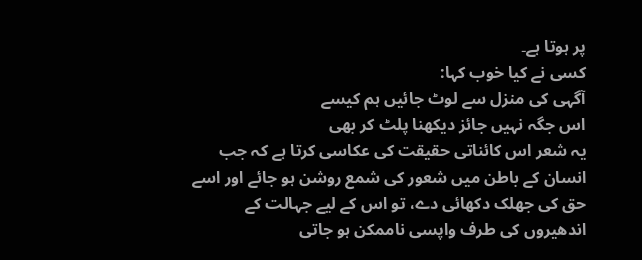پر ہوتا ہے۔
کسی نے کیا خوب کہا:
آگہی کی منزل سے لوٹ جائیں ہم کیسے
اس جگہ نہیں جائز دیکھنا پلٹ کر بھی
یہ شعر اس کائناتی حقیقت کی عکاسی کرتا ہے کہ جب انسان کے باطن میں شعور کی شمع روشن ہو جائے اور اسے حق کی جھلک دکھائی دے، تو اس کے لیے جہالت کے اندھیروں کی طرف واپسی ناممکن ہو جاتی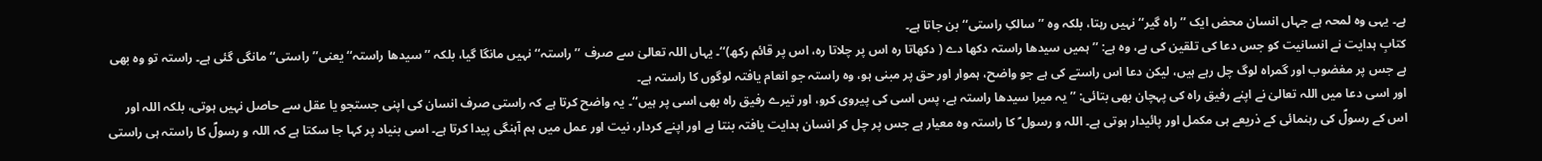ہے۔ یہی وہ لمحہ ہے جہاں انسان محض ایک ’’ راہ گیر‘‘ نہیں رہتا، بلکہ وہ ’’ سالکِ راستی‘‘ بن جاتا ہے۔
کتابِ ہدایت نے انسانیت کو جس دعا کی تلقین کی ہے، وہ ہے: ’’ ہمیں سیدھا راستہ دکھا دے ( دکھاتا رہ اس پر چلاتا رہ، اس پر قائم رکھ)‘‘۔ یہاں اللہ تعالیٰ سے صرف ’’ راستہ‘‘ نہیں مانگا گیا، بلکہ ’’ سیدھا راستہ‘‘ یعنی’’ راستی‘‘ مانگی گئی ہے۔ راستہ تو وہ بھی ہے جس پر مغضوب اور گمراہ لوگ چل رہے ہیں، لیکن دعا اس راستے کی ہے جو واضح، ہموار اور حق پر مبنی ہو، وہ راستہ جو انعام یافتہ لوگوں کا راستہ ہے۔
اور اسی دعا میں اللہ تعالیٰ نے اپنے رفیق راہ کی پہچان بھی بتائی: ’’ یہ میرا سیدھا راستہ ہے، پس اسی کی پیروی کرو، اور تیرے رفیق راہ بھی اسی پر ہیں‘‘۔ یہ واضح کرتا ہے کہ راستی صرف انسان کی اپنی جستجو یا عقل سے حاصل نہیں ہوتی، بلکہ اللہ اور اس کے رسولؐ کی رہنمائی کے ذریعے ہی مکمل اور پائیدار ہوتی ہے۔ اللہ و رسول ؐ کا راستہ وہ معیار ہے جس پر چل کر انسان ہدایت یافتہ بنتا ہے اور اپنے کردار، نیت اور عمل میں ہم آہنگی پیدا کرتا ہے۔ اسی بنیاد پر کہا جا سکتا ہے کہ اللہ و رسولؐ کا راستہ ہی راستی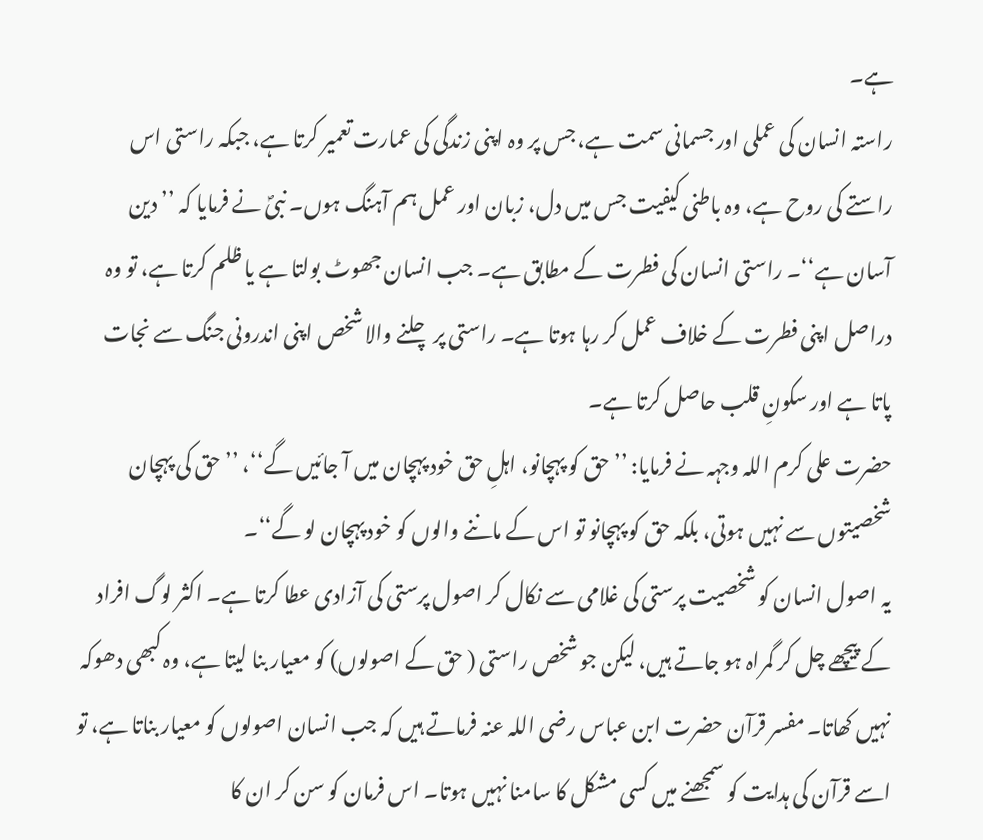ہے۔
راستہ انسان کی عملی اور جسمانی سمت ہے، جس پر وہ اپنی زندگی کی عمارت تعمیر کرتا ہے، جبکہ راستی اس راستے کی روح ہے، وہ باطنی کیفیت جس میں دل، زبان اور عمل ہم آہنگ ہوں۔ نبیؐ نے فرمایا کہ ’’ دین آسان ہے‘‘۔ راستی انسان کی فطرت کے مطابق ہے۔ جب انسان جھوٹ بولتا ہے یا ظلم کرتا ہے، تو وہ دراصل اپنی فطرت کے خلاف عمل کر رہا ہوتا ہے۔ راستی پر چلنے والا شخص اپنی اندرونی جنگ سے نجات پاتا ہے اور سکونِ قلب حاصل کرتا ہے۔
حضرت علی کرم اللہ وجہہ نے فرمایا: ’’ حق کو پہچانو، اہلِ حق خود پہچان میں آ جائیں گے‘‘، ’’ حق کی پہچان شخصیتوں سے نہیں ہوتی، بلکہ حق کو پہچانو تو اس کے ماننے والوں کو خود پہچان لو گے‘‘۔
یہ اصول انسان کو شخصیت پرستی کی غلامی سے نکال کر اصول پرستی کی آزادی عطا کرتا ہے۔ اکثر لوگ افراد کے پیچھے چل کر گمراہ ہو جاتے ہیں، لیکن جو شخص راستی ( حق کے اصولوں) کو معیار بنا لیتا ہے، وہ کبھی دھوکہ نہیں کھاتا۔ مفسر قرآن حضرت ابن عباس رضی اللہ عنہ فرماتے ہیں کہ جب انسان اصولوں کو معیار بناتا ہے، تو اسے قرآن کی ہدایت کو سمجھنے میں کسی مشکل کا سامنا نہیں ہوتا۔ اس فرمان کو سن کر ان کا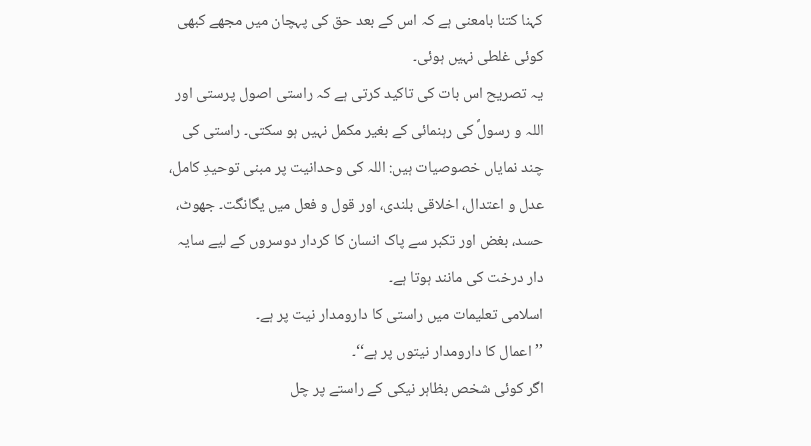کہنا کتنا بامعنی ہے کہ اس کے بعد حق کی پہچان میں مجھے کبھی کوئی غلطی نہیں ہوئی۔
یہ تصریح اس بات کی تاکید کرتی ہے کہ راستی اصول پرستی اور اللہ و رسولؐ کی رہنمائی کے بغیر مکمل نہیں ہو سکتی۔ راستی کی چند نمایاں خصوصیات ہیں: اللہ کی وحدانیت پر مبنی توحیدِ کامل، عدل و اعتدال، اخلاقی بلندی، اور قول و فعل میں یگانگت۔ جھوٹ، حسد، بغض اور تکبر سے پاک انسان کا کردار دوسروں کے لیے سایہ دار درخت کی مانند ہوتا ہے۔
اسلامی تعلیمات میں راستی کا دارومدار نیت پر ہے۔
’’ اعمال کا دارومدار نیتوں پر ہے‘‘۔
اگر کوئی شخص بظاہر نیکی کے راستے پر چل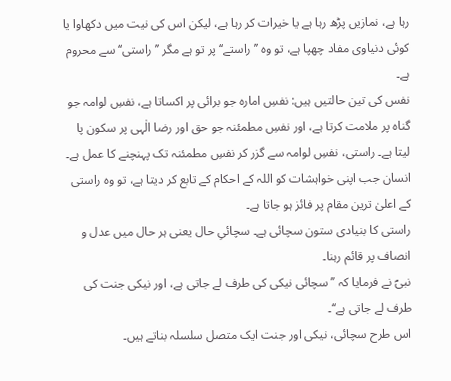رہا ہے، نمازیں پڑھ رہا ہے یا خیرات کر رہا ہے، لیکن اس کی نیت میں دکھاوا یا کوئی دنیاوی مفاد چھپا ہے، تو وہ ’’ راستے‘‘ پر تو ہے مگر ’’ راستی‘‘ سے محروم ہے۔
نفس کی تین حالتیں ہیں: نفسِ امارہ جو برائی پر اکساتا ہے، نفسِ لوامہ جو گناہ پر ملامت کرتا ہے، اور نفسِ مطمئنہ جو حق اور رضا الٰہی پر سکون پا لیتا ہے۔ راستی، نفسِ لوامہ سے گزر کر نفسِ مطمئنہ تک پہنچنے کا عمل ہے۔ انسان جب اپنی خواہشات کو اللہ کے احکام کے تابع کر دیتا ہے، تو وہ راستی کے اعلیٰ ترین مقام پر فائز ہو جاتا ہے۔
راستی کا بنیادی ستون سچائی ہے۔ سچائیِ حال یعنی ہر حال میں عدل و انصاف پر قائم رہنا۔
نبیؐ نے فرمایا کہ ’’ سچائی نیکی کی طرف لے جاتی ہے، اور نیکی جنت کی طرف لے جاتی ہے‘‘۔
اس طرح سچائی، نیکی اور جنت ایک متصل سلسلہ بناتے ہیں۔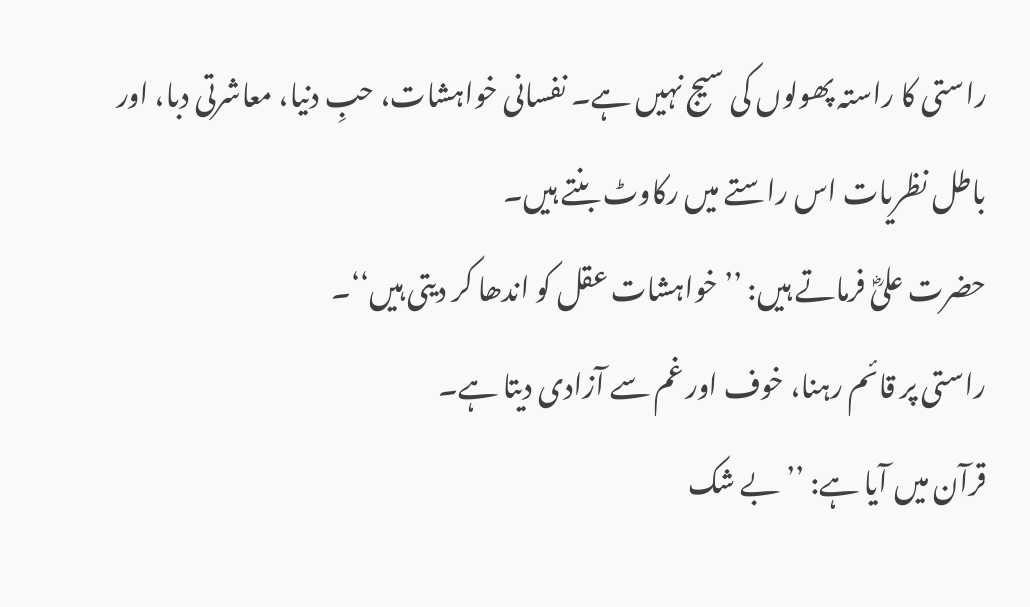راستی کا راستہ پھولوں کی سیج نہیں ہے۔ نفسانی خواہشات، حبِ دنیا، معاشرتی دبا، اور باطل نظریات اس راستے میں رکاوٹ بنتے ہیں۔
حضرت علیؓ فرماتے ہیں: ’’ خواہشات عقل کو اندھا کر دیتی ہیں‘‘۔
راستی پر قائم رہنا، خوف اور غم سے آزادی دیتا ہے۔
قرآن میں آیا ہے: ’’ بے شک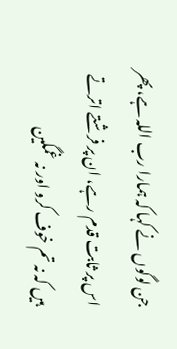جن لوگوں نے کہا کہ ہمارا رب اللہ ہے، پھر اس پر ثابت قدم رہے، ان پر فرشتے اترتے ہیں کہ نہ تم خوف کرو اور نہ غمگین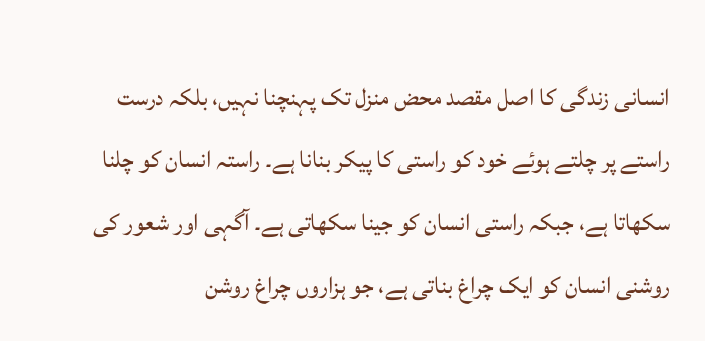انسانی زندگی کا اصل مقصد محض منزل تک پہنچنا نہیں، بلکہ درست راستے پر چلتے ہوئے خود کو راستی کا پیکر بنانا ہے۔ راستہ انسان کو چلنا سکھاتا ہے، جبکہ راستی انسان کو جینا سکھاتی ہے۔ آگہی اور شعور کی روشنی انسان کو ایک چراغ بناتی ہے، جو ہزاروں چراغ روشن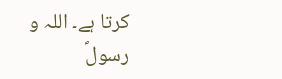کرتا ہے۔ اللہ و رسولؐ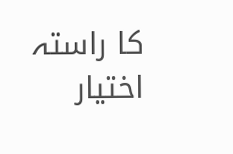کا راستہ اختیار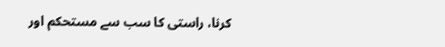کرنا، راستی کا سب سے مستحکم اور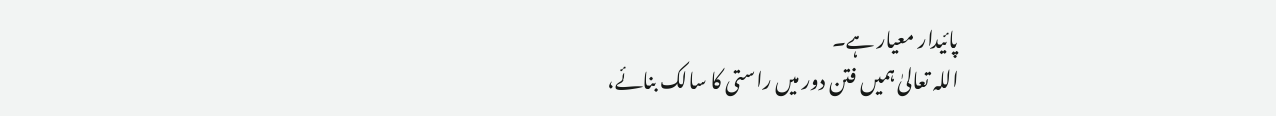پائیدار معیار ہے۔
اللہ تعالیٰ ہمیں فتن دور میں راستی کا سالک بنائے،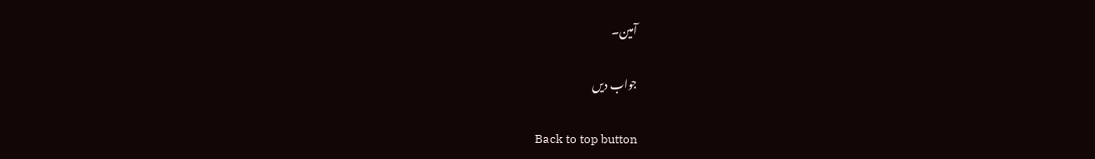آمین۔

جواب دیں

Back to top button